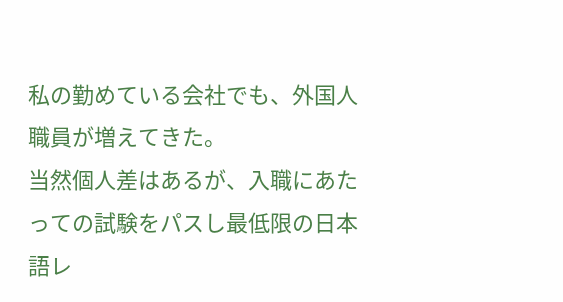私の勤めている会社でも、外国人職員が増えてきた。
当然個人差はあるが、入職にあたっての試験をパスし最低限の日本語レ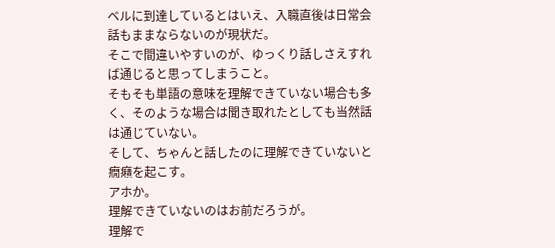ベルに到達しているとはいえ、入職直後は日常会話もままならないのが現状だ。
そこで間違いやすいのが、ゆっくり話しさえすれば通じると思ってしまうこと。
そもそも単語の意味を理解できていない場合も多く、そのような場合は聞き取れたとしても当然話は通じていない。
そして、ちゃんと話したのに理解できていないと癇癪を起こす。
アホか。
理解できていないのはお前だろうが。
理解で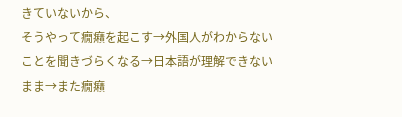きていないから、
そうやって癇癪を起こす→外国人がわからないことを聞きづらくなる→日本語が理解できないまま→また癇癪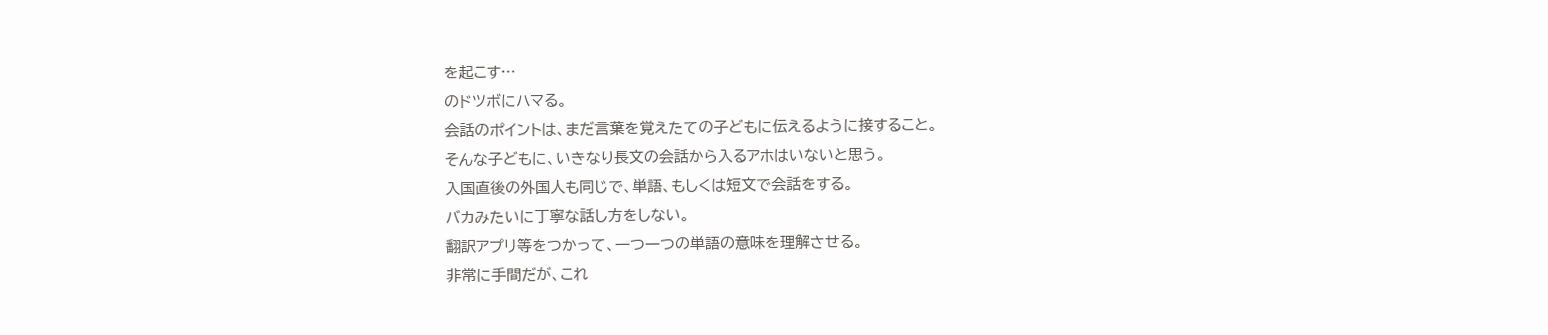を起こす…
のドツボにハマる。
会話のポイントは、まだ言葉を覚えたての子どもに伝えるように接すること。
そんな子どもに、いきなり長文の会話から入るアホはいないと思う。
入国直後の外国人も同じで、単語、もしくは短文で会話をする。
バカみたいに丁寧な話し方をしない。
翻訳アプリ等をつかって、一つ一つの単語の意味を理解させる。
非常に手間だが、これ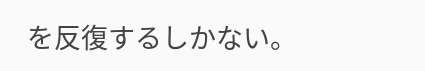を反復するしかない。